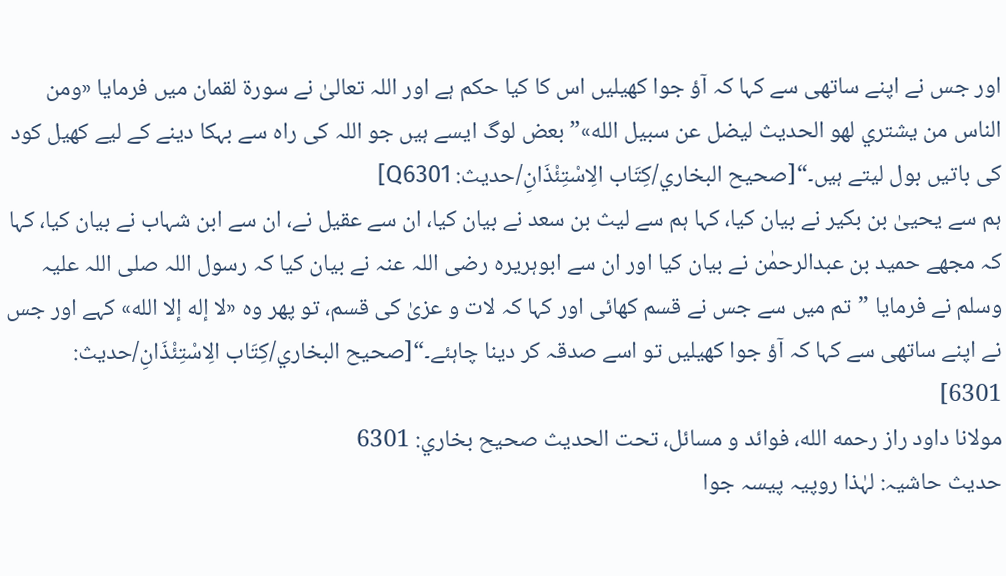اور جس نے اپنے ساتھی سے کہا کہ آؤ جوا کھیلیں اس کا کیا حکم ہے اور اللہ تعالیٰ نے سورۃ لقمان میں فرمایا «ومن الناس من يشتري لهو الحديث ليضل عن سبيل الله»”بعض لوگ ایسے ہیں جو اللہ کی راہ سے بہکا دینے کے لیے کھیل کود کی باتیں بول لیتے ہیں۔“[صحيح البخاري/كِتَاب الِاسْتِئْذَانِ/حدیث: Q6301]
ہم سے یحییٰ بن بکیر نے بیان کیا، کہا ہم سے لیث بن سعد نے بیان کیا، ان سے عقیل نے، ان سے ابن شہاب نے بیان کیا، کہا کہ مجھے حمید بن عبدالرحمٰن نے بیان کیا اور ان سے ابوہریرہ رضی اللہ عنہ نے بیان کیا کہ رسول اللہ صلی اللہ علیہ وسلم نے فرمایا ”تم میں سے جس نے قسم کھائی اور کہا کہ لات و عزیٰ کی قسم، تو پھر وہ «لا إله إلا الله» کہے اور جس نے اپنے ساتھی سے کہا کہ آؤ جوا کھیلیں تو اسے صدقہ کر دینا چاہئے۔“[صحيح البخاري/كِتَاب الِاسْتِئْذَانِ/حدیث: 6301]
مولانا داود راز رحمه الله، فوائد و مسائل، تحت الحديث صحيح بخاري: 6301
حدیث حاشیہ: لہٰذا روپیہ پیسہ جوا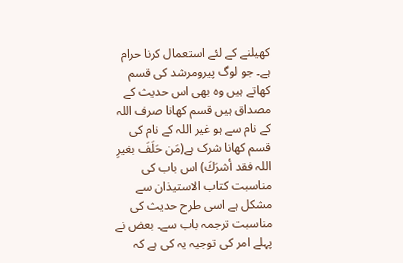کھیلنے کے لئے استعمال کرنا حرام ہے۔ جو لوگ پیرومرشد کی قسم کھاتے ہیں وہ بھی اس حدیث کے مصداق ہیں قسم کھانا صرف اللہ کے نام سے ہو غیر اللہ کے نام کی قسم کھانا شرک ہے(مَن حَلَفَ بغیرِ اللہ فقد أشرَكَ) اس باب کی مناسبت کتاب الاستیذان سے مشکل ہے اسی طرح حدیث کی مناسبت ترجمہ باب سے۔ بعض نے پہلے امر کی توجیہ یہ کی ہے کہ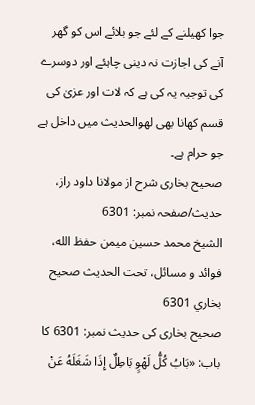جوا کھیلنے کے لئے جو بلائے اس کو گھر آنے کی اجازت نہ دینی چاہئے اور دوسرے کی توجیہ یہ کی ہے کہ لات اور عزیٰ کی قسم کھانا بھی لھوالحدیث میں داخل ہے جو حرام ہے۔
صحیح بخاری شرح از مولانا داود راز، حدیث/صفحہ نمبر: 6301
الشيخ محمد حسين ميمن حفظ الله، فوائد و مسائل، تحت الحديث صحيح بخاري 6301
صحیح بخاری کی حدیث نمبر: 6301 کا باب: «بَابُ كُلُّ لَهْوٍ بَاطِلٌ إِذَا شَغَلَهُ عَنْ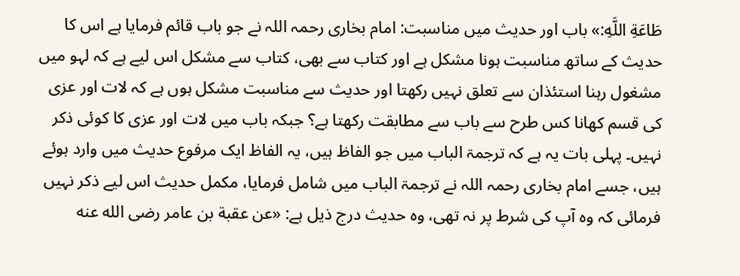طَاعَةِ اللَّهِ:» باب اور حدیث میں مناسبت: امام بخاری رحمہ اللہ نے جو باب قائم فرمایا ہے اس کا حدیث کے ساتھ مناسبت ہونا مشکل ہے اور کتاب سے بھی، کتاب سے مشکل اس لیے ہے کہ لہو میں مشغول رہنا استئذان سے تعلق نہیں رکھتا اور حدیث سے مناسبت مشکل ہوں ہے کہ لات اور عزی کی قسم کھانا کس طرح سے باب سے مطابقت رکھتا ہے؟ جبکہ باب میں لات اور عزی کا کوئی ذکر نہیں۔ پہلی بات یہ ہے کہ ترجمۃ الباب میں جو الفاظ ہیں، یہ الفاظ ایک مرفوع حدیث میں وارد ہوئے ہیں، جسے امام بخاری رحمہ اللہ نے ترجمۃ الباب میں شامل فرمایا، مکمل حدیث اس لیے ذکر نہیں فرمائی کہ وہ آپ کی شرط پر نہ تھی، وہ حدیث درج ذیل ہے: «عن عقبة بن عامر رضى الله عنه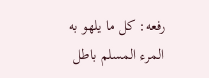رفعه: كل ما يلهو به المرء المسلم باطل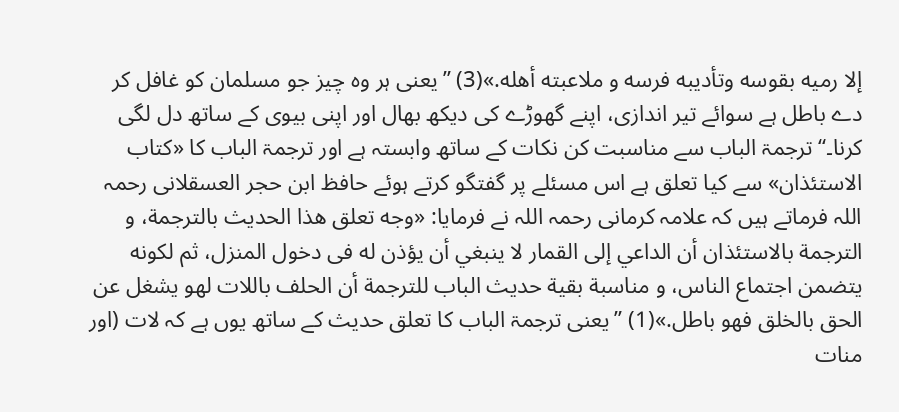إلا رميه بقوسه وتأديبه فرسه و ملاعبته أهله.»(3) ”یعنی ہر وہ چیز جو مسلمان کو غافل کر دے باطل ہے سوائے تیر اندازی، اپنے گھوڑے کی دیکھ بھال اور اپنی بیوی کے ساتھ دل لگی کرنا۔“ ترجمۃ الباب سے مناسبت کن نکات کے ساتھ وابستہ ہے اور ترجمۃ الباب کا «كتاب الاستئذان» سے کیا تعلق ہے اس مسئلے پر گفتگو کرتے ہوئے حافظ ابن حجر العسقلانی رحمہ اللہ فرماتے ہیں کہ علامہ کرمانی رحمہ اللہ نے فرمایا: «وجه تعلق هذا الحديث بالترجمة، و الترجمة بالاستئذان أن الداعي إلى القمار لا ينبغي أن يؤذن له فى دخول المنزل، ثم لكونه يتضمن اجتماع الناس، و مناسبة بقية حديث الباب للترجمة أن الحلف باللات لهو يشغل عن الحق بالخلق فهو باطل.»(1) ”یعنی ترجمۃ الباب کا تعلق حدیث کے ساتھ یوں ہے کہ لات (اور منات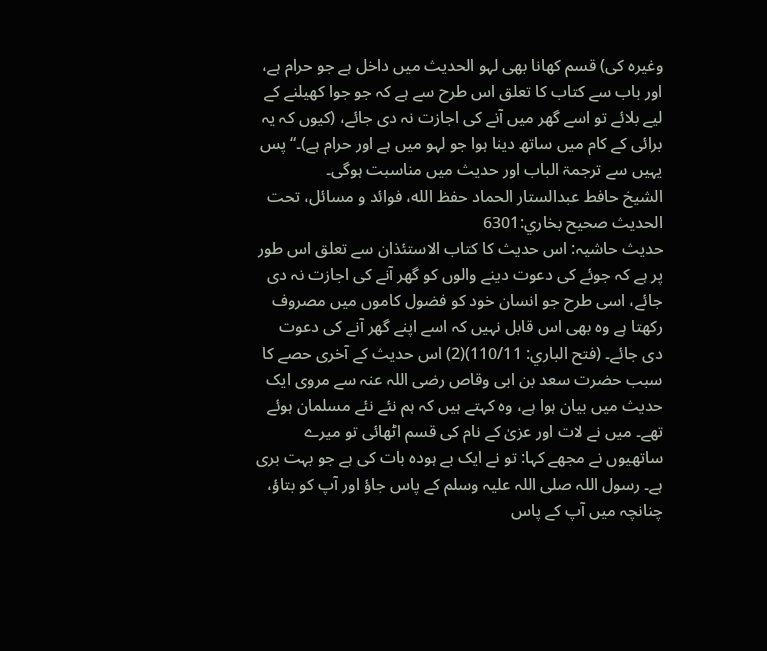وغیرہ کی) قسم کھانا بھی لہو الحدیث میں داخل ہے جو حرام ہے، اور باب سے کتاب کا تعلق اس طرح سے ہے کہ جو جوا کھیلنے کے لیے بلائے تو اسے گھر میں آنے کی اجازت نہ دی جائے، (کیوں کہ یہ برائی کے کام میں ساتھ دینا ہوا جو لہو میں ہے اور حرام ہے)۔“ پس یہیں سے ترجمۃ الباب اور حدیث میں مناسبت ہوگی۔
الشيخ حافط عبدالستار الحماد حفظ الله، فوائد و مسائل، تحت الحديث صحيح بخاري:6301
حدیث حاشیہ: اس حدیث کا كتاب الاستئذان سے تعلق اس طور پر ہے کہ جوئے کی دعوت دینے والوں کو گھر آنے کی اجازت نہ دی جائے، اسی طرح جو انسان خود کو فضول کاموں میں مصروف رکھتا ہے وہ بھی اس قابل نہیں کہ اسے اپنے گھر آنے کی دعوت دی جائے۔ (فتح الباري: 110/11)(2) اس حدیث کے آخری حصے کا سبب حضرت سعد بن ابی وقاص رضی اللہ عنہ سے مروی ایک حدیث میں بیان ہوا ہے، وہ کہتے ہیں کہ ہم نئے نئے مسلمان ہوئے تھے۔ میں نے لات اور عزیٰ کے نام کی قسم اٹھائی تو میرے ساتھیوں نے مجھے کہا: تو نے ایک بے ہودہ بات کی ہے جو بہت بری ہے۔ رسول اللہ صلی اللہ علیہ وسلم کے پاس جاؤ اور آپ کو بتاؤ، چنانچہ میں آپ کے پاس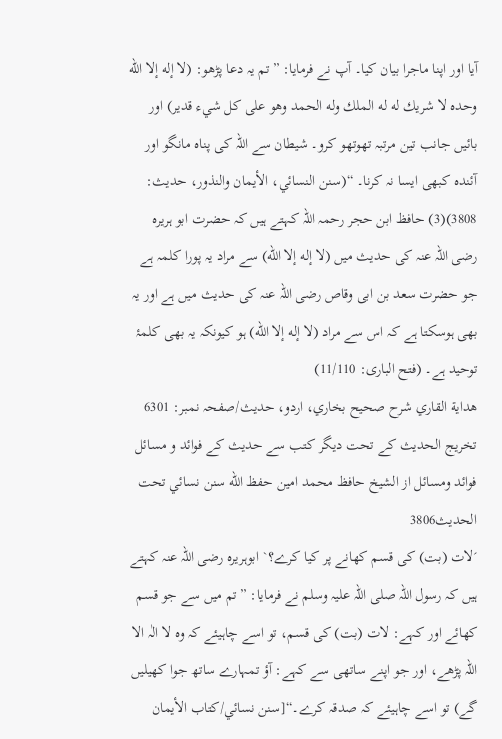آیا اور اپنا ماجرا بیان کیا۔ آپ نے فرمایا: ”تم یہ دعا پڑھو: (لا إله إلا الله وحده لا شريك له له الملك وله الحمد وهو علی كل شيء قدير) اور بائیں جانب تین مرتبہ تھوتھو کرو۔ شیطان سے اللہ کی پناہ مانگو اور آئندہ کبھی ایسا نہ کرنا۔ “(سنن النسائي، الأیمان والنذور، حدیث: 3808)(3) حافظ ابن حجر رحمہ اللہ کہتے ہیں کہ حضرت ابو ہریرہ رضی اللہ عنہ کی حدیث میں (لا إله إلا الله) سے مراد یہ پورا کلمہ ہے جو حضرت سعد بن ابی وقاص رضی اللہ عنہ کی حدیث میں ہے اور یہ بھی ہوسکتا ہے کہ اس سے مراد (لا إله إلا الله) ہو کیونکہ یہ بھی کلمۂ توحید ہے۔ (فتح الباری: 11/110)
هداية القاري شرح صحيح بخاري، اردو، حدیث/صفحہ نمبر: 6301
تخریج الحدیث کے تحت دیگر کتب سے حدیث کے فوائد و مسائل
فوائد ومسائل از الشيخ حافظ محمد امين حفظ الله سنن نسائي تحت الحديث3806
´لات (بت) کی قسم کھانے پر کیا کرے؟` ابوہریرہ رضی اللہ عنہ کہتے ہیں کہ رسول اللہ صلی اللہ علیہ وسلم نے فرمایا: ”تم میں سے جو قسم کھائے اور کہے: لات (بت) کی قسم، تو اسے چاہیئے کہ وہ لا الٰہ الا اللہ پڑھے، اور جو اپنے ساتھی سے کہے: آؤ تمہارے ساتھ جوا کھیلیں گے) تو اسے چاہیئے کہ صدقہ کرے۔“[سنن نسائي/كتاب الأيمان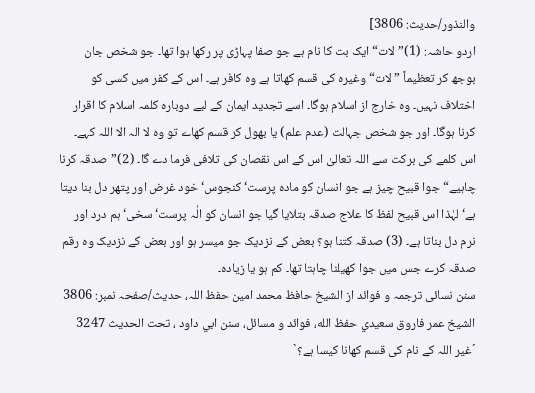والنذور/حدیث: 3806]
اردو حاشہ: (1)”لات“ ایک بت کا نام ہے جو صفا پہاڑی پر رکھا ہوا تھا۔ جو شخص جان بوجھ کر تعظیماً ”لات“ وغیرہ کی قسم کھاتا ہے وہ کافر ہے۔ اس کے کفر میں کسی کو اختلاف نہیں۔ وہ خارج از اسلام ہوگا۔ اسے تجدید ایمان کے لیے دوبارہ کلمہ اسلام کا اقرار کرنا ہوگا۔ اور جو شخص جہالت (عدم علم) یا بھول کر قسم کھاے تو وہ لا الہ الا اللہ کہے۔ اس کلمے کی برکت سے اللہ تعالیٰ اس کے اس نقصان کی تلافی فرما دے گا۔ (2)”صدقہ کرنا چاہیے“ جوا قبیح چیز ہے جو انسان کو مادہ پرست‘ کنجوس‘ خود غرض اور پتھر دل بنا دیتا ہے‘ لہٰذا اس قبیح لفظ کا علاج صدقہ بتلایا گیا جو انسان کو الٰہ پرست‘ سخی‘ ہم درد اور نرم دل بناتا ہے۔ (3) صدقہ کتنا ہو؟ بعض کے نزدیک جو میسر ہو اور بعض کے نزدیک وہ رقم صدقہ کرے جس میں جوا کھیلنا چاہتا تھا۔ کم ہو یا زیادہ۔
سنن نسائی ترجمہ و فوائد از الشیخ حافظ محمد امین حفظ اللہ، حدیث/صفحہ نمبر: 3806
الشيخ عمر فاروق سعيدي حفظ الله، فوائد و مسائل، سنن ابي داود ، تحت الحديث 3247
´غیر اللہ کے نام کی قسم کھانا کیسا ہے؟`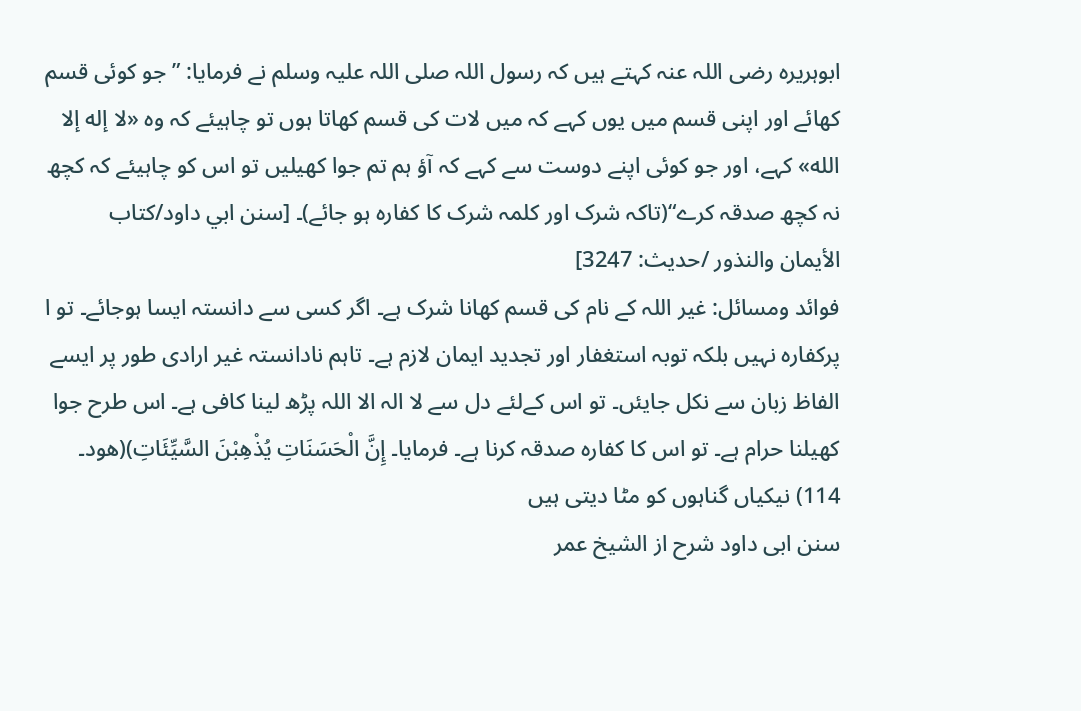ابوہریرہ رضی اللہ عنہ کہتے ہیں کہ رسول اللہ صلی اللہ علیہ وسلم نے فرمایا: ”جو کوئی قسم کھائے اور اپنی قسم میں یوں کہے کہ میں لات کی قسم کھاتا ہوں تو چاہیئے کہ وہ «لا إله إلا الله» کہے، اور جو کوئی اپنے دوست سے کہے کہ آؤ ہم تم جوا کھیلیں تو اس کو چاہیئے کہ کچھ نہ کچھ صدقہ کرے“(تاکہ شرک اور کلمہ شرک کا کفارہ ہو جائے)۔ [سنن ابي داود/كتاب الأيمان والنذور /حدیث: 3247]
فوائد ومسائل: غیر اللہ کے نام کی قسم کھانا شرک ہے۔ اگر کسی سے دانستہ ایسا ہوجائے۔ تو ا پرکفارہ نہیں بلکہ توبہ استغفار اور تجدید ایمان لازم ہے۔ تاہم نادانستہ غیر ارادی طور پر ایسے الفاظ زبان سے نکل جایئں۔ تو اس کےلئے دل سے لا الہ الا اللہ پڑھ لینا کافی ہے۔ اس طرح جوا کھیلنا حرام ہے۔ تو اس کا کفارہ صدقہ کرنا ہے۔ فرمایا۔ إِنَّ الْحَسَنَاتِ يُذْهِبْنَ السَّيِّئَاتِ)(ھود۔ 114) نیکیاں گناہوں کو مٹا دیتی ہیں
سنن ابی داود شرح از الشیخ عمر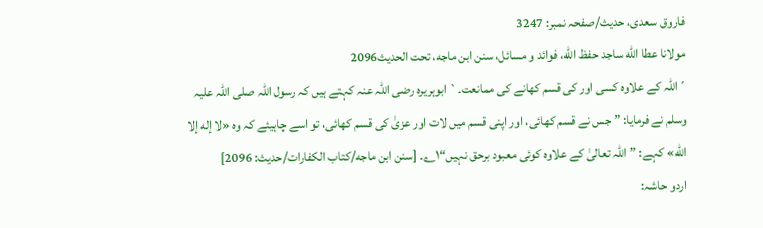فاروق سعدی، حدیث/صفحہ نمبر: 3247
مولانا عطا الله ساجد حفظ الله، فوائد و مسائل، سنن ابن ماجه، تحت الحديث2096
´اللہ کے علاوہ کسی اور کی قسم کھانے کی ممانعت۔` ابوہریرہ رضی اللہ عنہ کہتے ہیں کہ رسول اللہ صلی اللہ علیہ وسلم نے فرمایا: ”جس نے قسم کھائی، اور اپنی قسم میں لات اور عزیٰ کی قسم کھائی، تو اسے چاہیئے کہ وہ «لا إله إلا الله» کہے: ”اللہ تعالیٰ کے علاوہ کوئی معبود برحق نہیں“۱؎۔ [سنن ابن ماجه/كتاب الكفارات/حدیث: 2096]
اردو حاشہ: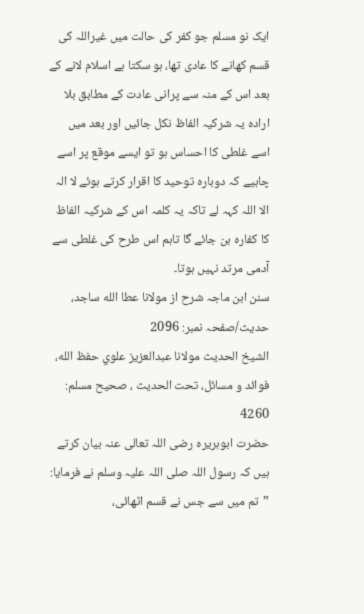ایک نو مسلم جو کفر کی حالت میں غیراللہ کی قسم کھانے کا عادی تھا، ہو سکتا ہے اسلام لانے کے بعد اس کے منہ سے پرانی عادت کے مطابق بلا ارادہ یہ شرکیہ الفاظ نکل جائیں اور بعد میں اسے غلطی کا احساس ہو تو ایسے موقع پر اسے چاہیے کہ دوبارہ توحید کا اقرار کرتے ہوئے لا الہ الا اللہ کہہ لے تاکہ یہ کلمہ اس کے شرکیہ الفاظ کا کفارہ بن جائے گا تاہم اس طرح کی غلطی سے آدمی مرتد نہیں ہوتا۔
سنن ابن ماجہ شرح از مولانا عطا الله ساجد، حدیث/صفحہ نمبر: 2096
الشيخ الحديث مولانا عبدالعزيز علوي حفظ الله، فوائد و مسائل، تحت الحديث ، صحيح مسلم: 4260
حضرت ابوہریرہ رضی اللہ تعالی عنہ بیان کرتے ہیں کہ رسول اللہ صلی اللہ علیہ وسلم نے فرمایا: ”تم میں سے جس نے قسم اٹھائی،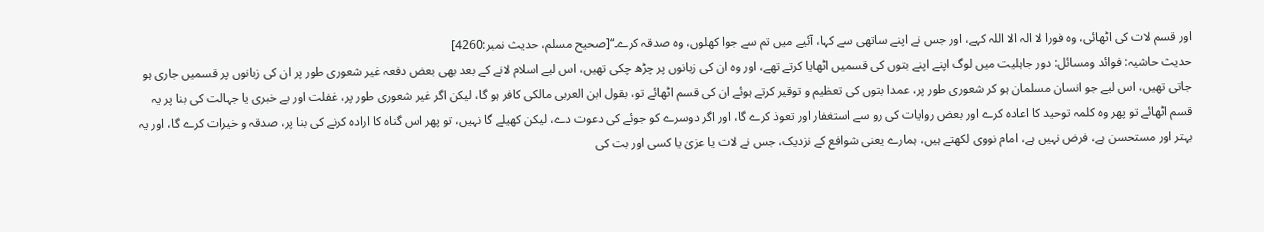اور قسم لات کی اٹھائی، وہ فورا لا الہ الا اللہ کہے، اور جس نے اپنے ساتھی سے کہا، آئیے میں تم سے جوا کھلوں، وہ صدقہ کرے۔“[صحيح مسلم، حديث نمبر:4260]
حدیث حاشیہ: فوائد ومسائل: دور جاہلیت میں لوگ اپنے اپنے بتوں کی قسمیں اٹھایا کرتے تھے، اور وہ ان کی زبانوں پر چڑھ چکی تھیں، اس لیے اسلام لانے کے بعد بھی بعض دفعہ غیر شعوری طور پر ان کی زبانوں پر قسمیں جاری ہو جاتی تھیں، اس لیے جو انسان مسلمان ہو کر شعوری طور پر، عمدا بتوں کی تعظیم و توقیر کرتے ہوئے ان کی قسم اٹھائے تو، بقول ابن العربی مالکی کافر ہو گا، لیکن اگر غیر شعوری طور پر، غفلت اور بے خبری یا جہالت کی بنا پر یہ قسم اٹھائے تو پھر وہ کلمہ توحید کا اعادہ کرے اور بعض روایات کی رو سے استغفار اور تعوذ کرے گا، اور اگر دوسرے کو جوئے کی دعوت دے، لیکن کھیلے گا نہیں، تو پھر اس گناہ کا ارادہ کرنے کی بنا پر، صدقہ و خیرات کرے گا، اور یہ بہتر اور مستحسن ہے، فرض نہیں ہے، امام نووی لکھتے ہیں، ہمارے یعنی شوافع کے نزدیک، جس نے لات یا عزیٰ یا کسی اور بت کی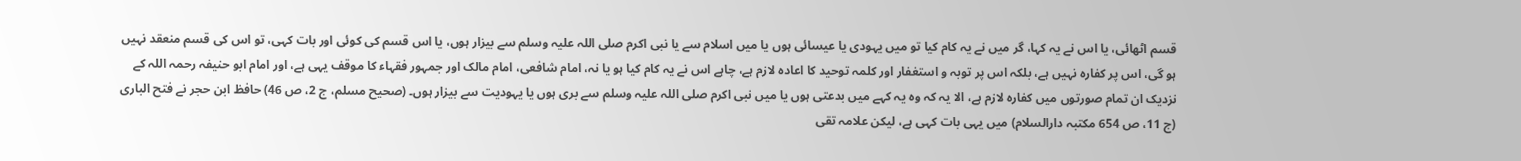قسم اٹھائی، یا اس نے یہ کہا، گر میں نے یہ کام کیا تو میں یہودی یا عیسائی ہوں یا میں اسلام سے یا نبی اکرم صلی اللہ علیہ وسلم سے بیزار ہوں، یا اس قسم کی کوئی اور بات کہی، تو اس کی قسم منعقد نہیں ہو گی، اس پر کفارہ نہیں ہے، بلکہ اس پر توبہ و استغفار اور کلمہ توحید کا اعادہ لازم ہے، چاہے اس نے یہ کام کیا ہو یا نہ، امام شافعی، امام مالک اور جمہور فقہاء کا موقف یہی ہے، اور امام ابو حنیفہ رحمہ اللہ کے نزدیک ان تمام صورتوں میں کفارہ لازم ہے، الا یہ کہ وہ یہ کہے میں بدعتی ہوں یا میں نبی اکرم صلی اللہ علیہ وسلم سے بری ہوں یا یہودیت سے بیزار ہوں۔ (صحیح مسلم، ج 2، ص 46) حافظ ابن حجر نے فتح الباری (ج 11، ص 654 مکتبہ دارالسلام) میں یہی بات کہی ہے، لیکن علامہ تقی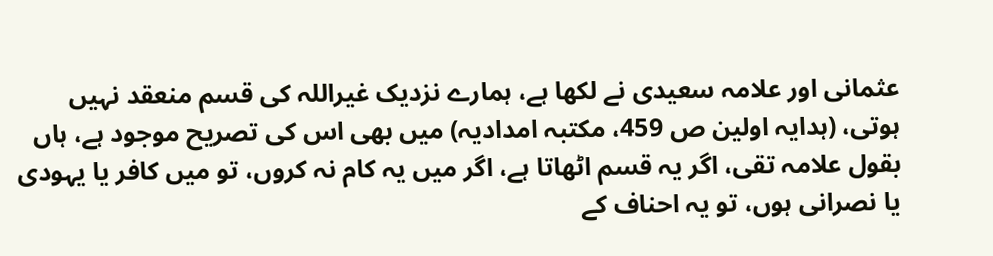عثمانی اور علامہ سعیدی نے لکھا ہے، ہمارے نزدیک غیراللہ کی قسم منعقد نہیں ہوتی، (ہدایہ اولین ص 459، مکتبہ امدادیہ) میں بھی اس کی تصریح موجود ہے، ہاں بقول علامہ تقی، اگر یہ قسم اٹھاتا ہے، اگر میں یہ کام نہ کروں، تو میں کافر یا یہودی یا نصرانی ہوں، تو یہ احناف کے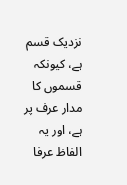نزدیک قسم ہے، کیونکہ قسموں کا مدار عرف پر ہے، اور یہ الفاظ عرفا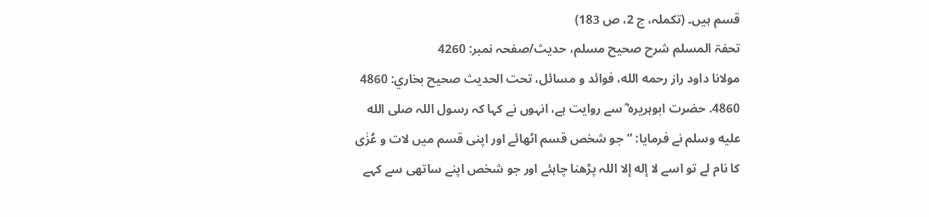قسم ہیں۔ (تکملہ، ج 2، ص 183)
تحفۃ المسلم شرح صحیح مسلم، حدیث/صفحہ نمبر: 4260
مولانا داود راز رحمه الله، فوائد و مسائل، تحت الحديث صحيح بخاري: 4860
4860. حضرت ابوہریرہ ؓ سے روایت ہے، انہوں نے کہا کہ رسول اللہ صلى الله عليه وسلم نے فرمایا: ”جو شخص قسم اٹھائے اور اپنی قسم میں لات و عُزٰی کا نام لے تو اسے لا إله إلا اللہ پڑھنا چاہئے اور جو شخص اپنے ساتھی سے کہے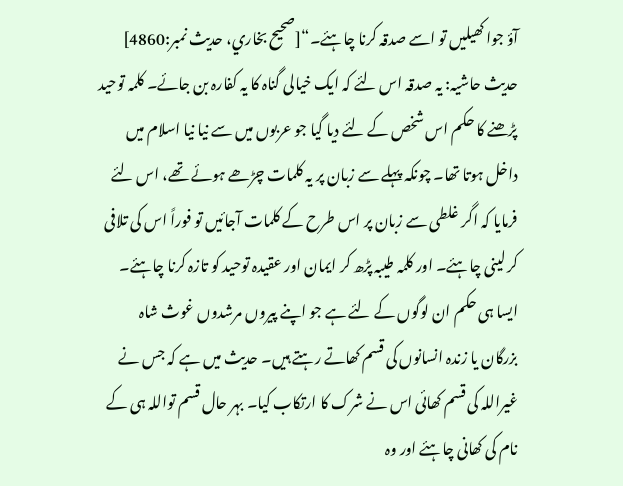آؤ جوا کھیلیں تو اسے صدقہ کرنا چاہئے۔“[صحيح بخاري، حديث نمبر:4860]
حدیث حاشیہ: یہ صدقہ اس لئے کہ ایک خیالی گناہ کا یہ کفارہ بن جائے۔ کلمہ توحید پڑھنے کا حکم اس شخص کے لئے دیا گیا جو عربوں میں سے نیا نیا اسلام میں داخل ہوتا تھا۔ چونکہ پہلے سے زبان پر یہ کلمات چڑھے ہوئے تھے، اس لئے فرمایا کہ اگر غلطی سے زبان پر اس طرح کے کلمات آجائیں تو فوراً اس کی تلافی کر لینی چاہئے۔ اور کلمہ طیبہ پڑھ کر ایمان اور عقیدہ توحید کو تازہ کرنا چاہئے۔ ایسا ہی حکم ان لوگوں کے لئے ہے جو اپنے پیروں مرشدوں غوث شاہ بزرگان یا زندہ انسانوں کی قسم کھاتے رہتے ہیں۔ حدیث میں ہے کہ جس نے غیراللہ کی قسم کھائی اس نے شرک کا ارتکاب کیا۔ بہر حال قسم تواللہ ہی کے نام کی کھانی چاہئے اور وہ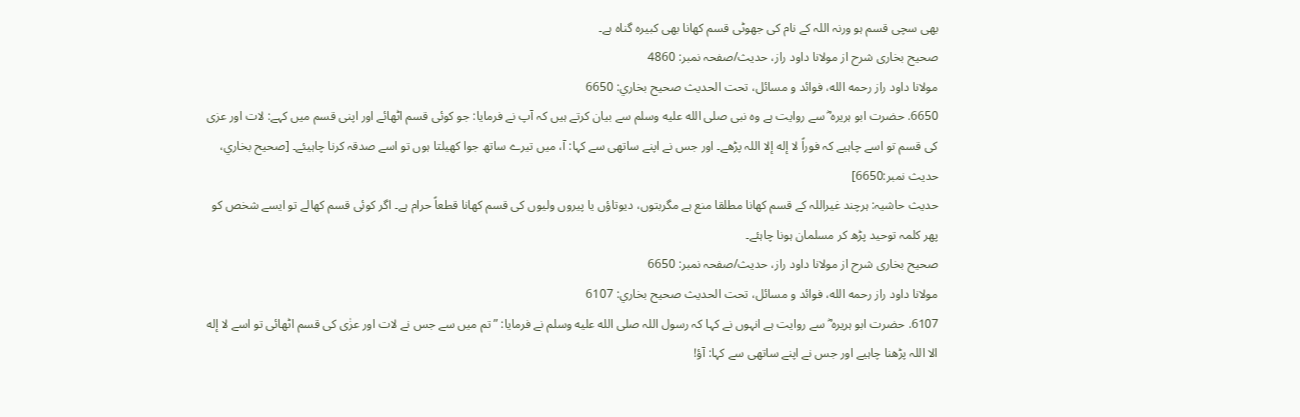بھی سچی قسم ہو ورنہ اللہ کے نام کی جھوٹی قسم کھانا بھی کبیرہ گناہ ہے۔
صحیح بخاری شرح از مولانا داود راز، حدیث/صفحہ نمبر: 4860
مولانا داود راز رحمه الله، فوائد و مسائل، تحت الحديث صحيح بخاري: 6650
6650. حضرت ابو ہریرہ ؓ سے روایت ہے وہ نبی صلى الله عليه وسلم سے بیان کرتے ہیں کہ آپ نے فرمایا: جو کوئی قسم اٹھائے اور اپنی قسم میں کہے: لات اور عزی کی قسم تو اسے چاہیے کہ فوراً لا إله إلا اللہ پڑھے۔ اور جس نے اپنے ساتھی سے کہا: آ، میں تیرے ساتھ جوا کھیلتا ہوں تو اسے صدقہ کرنا چاہیئے۔ [صحيح بخاري، حديث نمبر:6650]
حدیث حاشیہ: ہرچند غیراللہ کے قسم کھانا مطلقا منع ہے مگربتوں، دیوتاؤں یا پیروں ولیوں کی قسم کھانا قطعاً حرام ہے۔ اگر کوئی قسم کھالے تو ایسے شخص کو پھر کلمہ توحید پڑھ کر مسلمان ہونا چاہئے۔
صحیح بخاری شرح از مولانا داود راز، حدیث/صفحہ نمبر: 6650
مولانا داود راز رحمه الله، فوائد و مسائل، تحت الحديث صحيح بخاري: 6107
6107. حضرت ابو ہریرہ ؓ سے روایت ہے انہوں نے کہا کہ رسول اللہ صلى الله عليه وسلم نے فرمایا: ”تم میں سے جس نے لات اور عزٰی کی قسم اٹھائی تو اسے لا إله الا اللہ پڑھنا چاہیے اور جس نے اپنے ساتھی سے کہا: آؤ!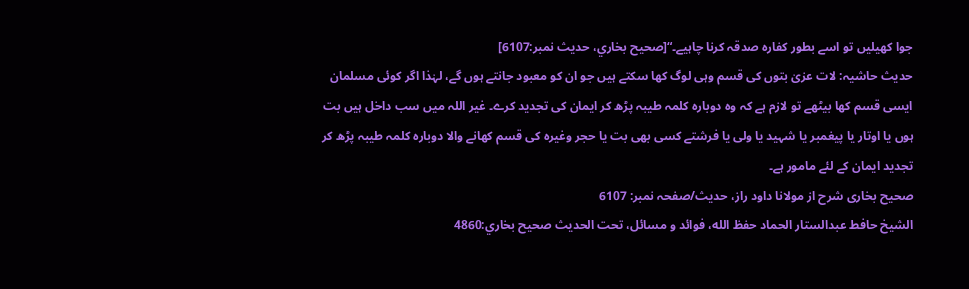جوا کھیلیں تو اسے بطور کفارہ صدقہ کرنا چاہیے۔“[صحيح بخاري، حديث نمبر:6107]
حدیث حاشیہ: لات عزیٰ بتوں کی قسم وہی لوگ کھا سکتے ہیں جو ان کو معبود جانتے ہوں گے، لہٰذا اگر کوئی مسلمان ایسی قسم کھا بیٹھے تو لازم ہے کہ وہ دوبارہ کلمہ طیبہ پڑھ کر ایمان کی تجدید کرے۔ غیر اللہ میں سب داخل ہیں بت ہوں یا اوتار یا پیغمبر یا شہید یا ولی یا فرشتے کسی بھی بت یا حجر وغیرہ کی قسم کھانے والا دوبارہ کلمہ طیبہ پڑھ کر تجدید ایمان کے لئے مامور ہے۔
صحیح بخاری شرح از مولانا داود راز، حدیث/صفحہ نمبر: 6107
الشيخ حافط عبدالستار الحماد حفظ الله، فوائد و مسائل، تحت الحديث صحيح بخاري:4860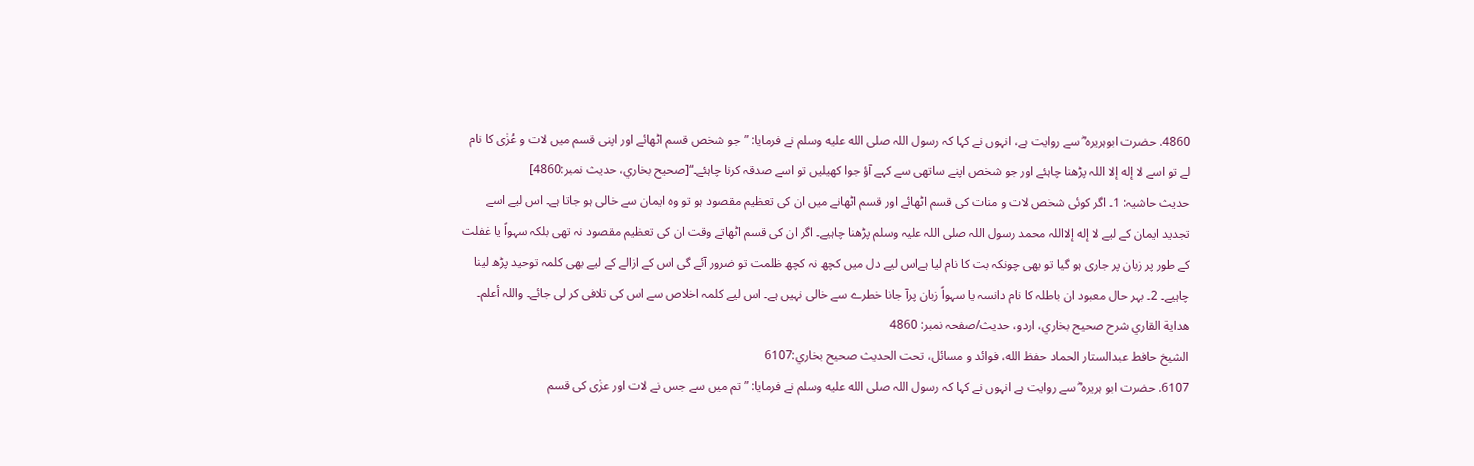4860. حضرت ابوہریرہ ؓ سے روایت ہے، انہوں نے کہا کہ رسول اللہ صلى الله عليه وسلم نے فرمایا: ”جو شخص قسم اٹھائے اور اپنی قسم میں لات و عُزٰی کا نام لے تو اسے لا إله إلا اللہ پڑھنا چاہئے اور جو شخص اپنے ساتھی سے کہے آؤ جوا کھیلیں تو اسے صدقہ کرنا چاہئے۔“[صحيح بخاري، حديث نمبر:4860]
حدیث حاشیہ: 1۔ اگر کوئی شخص لات و منات کی قسم اٹھائے اور قسم اٹھانے میں ان کی تعظیم مقصود ہو تو وہ ایمان سے خالی ہو جاتا ہے۔ اس لیے اسے تجدید ایمان کے لیے لا إله إلااللہ محمد رسول اللہ صلی اللہ علیہ وسلم پڑھنا چاہیے۔ اگر ان کی قسم اٹھاتے وقت ان کی تعظیم مقصود نہ تھی بلکہ سہواً یا غفلت کے طور پر زبان پر جاری ہو گیا تو بھی چونکہ بت کا نام لیا ہےاس لیے دل میں کچھ نہ کچھ ظلمت تو ضرور آئے گی اس کے ازالے کے لیے بھی کلمہ توحید پڑھ لینا چاہیے۔ 2۔ بہر حال معبود ان باطلہ کا نام دانسہ یا سہواً زبان پرآ جانا خطرے سے خالی نہیں ہے۔ اس لیے کلمہ اخلاص سے اس کی تلافی کر لی جائے۔ واللہ أعلم۔
هداية القاري شرح صحيح بخاري، اردو، حدیث/صفحہ نمبر: 4860
الشيخ حافط عبدالستار الحماد حفظ الله، فوائد و مسائل، تحت الحديث صحيح بخاري:6107
6107. حضرت ابو ہریرہ ؓ سے روایت ہے انہوں نے کہا کہ رسول اللہ صلى الله عليه وسلم نے فرمایا: ”تم میں سے جس نے لات اور عزٰی کی قسم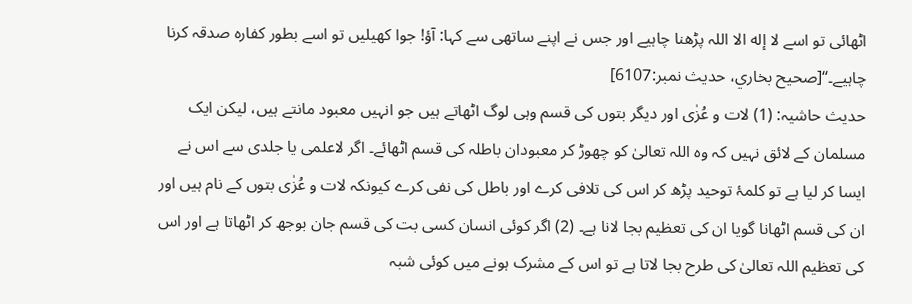اٹھائی تو اسے لا إله الا اللہ پڑھنا چاہیے اور جس نے اپنے ساتھی سے کہا: آؤ! جوا کھیلیں تو اسے بطور کفارہ صدقہ کرنا چاہیے۔“[صحيح بخاري، حديث نمبر:6107]
حدیث حاشیہ: (1) لات و عُزٰی اور دیگر بتوں کی قسم وہی لوگ اٹھاتے ہیں جو انہیں معبود مانتے ہیں، لیکن ایک مسلمان کے لائق نہیں کہ وہ اللہ تعالیٰ کو چھوڑ کر معبودان باطلہ کی قسم اٹھائے۔ اگر لاعلمی یا جلدی سے اس نے ایسا کر لیا ہے تو کلمۂ توحید پڑھ کر اس کی تلافی کرے اور باطل کی نفی کرے کیونکہ لات و عُزٰی بتوں کے نام ہیں اور ان کی قسم اٹھانا گویا ان کی تعظیم بجا لانا ہے۔ (2) اگر کوئی انسان کسی بت کی قسم جان بوجھ کر اٹھاتا ہے اور اس کی تعظیم اللہ تعالیٰ کی طرح بجا لاتا ہے تو اس کے مشرک ہونے میں کوئی شبہ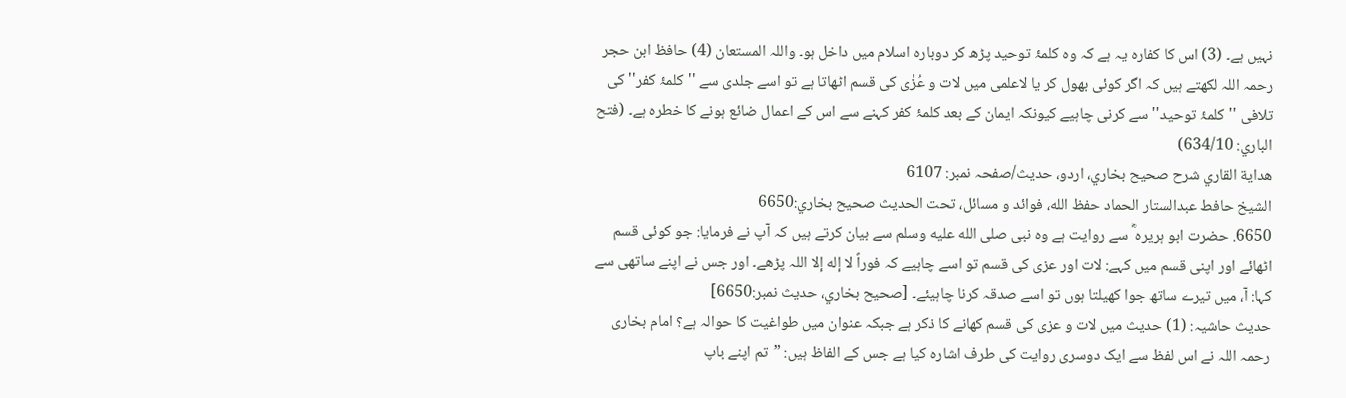نہیں ہے۔ (3) اس کا کفارہ یہ ہے کہ وہ کلمۂ توحید پڑھ کر دوبارہ اسلام میں داخل ہو۔ واللہ المستعان (4) حافظ ابن حجر رحمہ اللہ لکھتے ہیں کہ اگر کوئی بھول کر یا لاعلمی میں لات و عُزٰی کی قسم اٹھاتا ہے تو اسے جلدی سے ''کلمۂ کفر'' کی تلافی ''کلمۂ توحید'' سے کرنی چاہیے کیونکہ ایمان کے بعد کلمۂ کفر کہنے سے اس کے اعمال ضائع ہونے کا خطرہ ہے۔ (فتح الباري: 634/10)
هداية القاري شرح صحيح بخاري، اردو، حدیث/صفحہ نمبر: 6107
الشيخ حافط عبدالستار الحماد حفظ الله، فوائد و مسائل، تحت الحديث صحيح بخاري:6650
6650. حضرت ابو ہریرہ ؓ سے روایت ہے وہ نبی صلى الله عليه وسلم سے بیان کرتے ہیں کہ آپ نے فرمایا: جو کوئی قسم اٹھائے اور اپنی قسم میں کہے: لات اور عزی کی قسم تو اسے چاہیے کہ فوراً لا إله إلا اللہ پڑھے۔ اور جس نے اپنے ساتھی سے کہا: آ، میں تیرے ساتھ جوا کھیلتا ہوں تو اسے صدقہ کرنا چاہیئے۔ [صحيح بخاري، حديث نمبر:6650]
حدیث حاشیہ: (1) حدیث میں لات و عزی کی قسم کھانے کا ذکر ہے جبکہ عنوان میں طواغیت کا حوالہ ہے؟ امام بخاری رحمہ اللہ نے اس لفظ سے ایک دوسری روایت کی طرف اشارہ کیا ہے جس کے الفاظ ہیں: ”تم اپنے باپ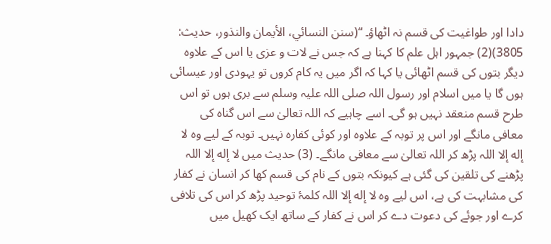دادا اور طواغیت کی قسم نہ اٹھاؤ۔ “(سنن النسائي، الأیمان والنذور، حدیث: 3805)(2) جمہور اہل علم کا کہنا ہے کہ جس نے لات و عزی یا اس کے علاوہ دیگر بتوں کی قسم اٹھائی یا کہا کہ اگر میں یہ کام کروں تو یہودی اور عیسائی ہوں گا یا میں اسلام اور رسول اللہ صلی اللہ علیہ وسلم سے بری ہوں تو اس طرح قسم منعقد نہیں ہو گی۔ اسے چاہیے کہ اللہ تعالیٰ سے اس گناہ کی معافی مانگے اور اس پر توبہ کے علاوہ اور کوئی کفارہ نہیں۔ توبہ کے لیے وہ لا إله إلا اللہ پڑھ کر اللہ تعالیٰ سے معافی مانگے۔ (3) حدیث میں لا إله إلا اللہ پڑھنے کی تلقین کی گئی ہے کیونکہ بتوں کے نام کی قسم کھا کر انسان نے کفار کی مشابہت کی ہے، اس لیے وہ لا إله إلا اللہ کلمۂ توحید پڑھ کر اس کی تلافی کرے اور جوئے کی دعوت دے کر اس نے کفار کے ساتھ ایک کھیل میں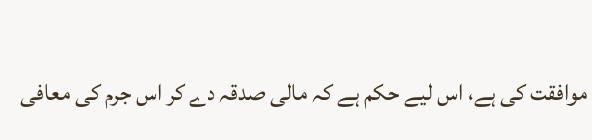موافقت کی ہے، اس لیے حکم ہے کہ مالی صدقہ دے کر اس جرم کی معافی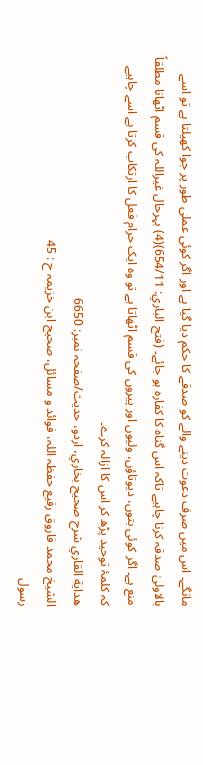مانگے۔ اس میں صرف دعوت دینے والے کو صدقے کا حکم دیا گیا ہے اور اگر کوئی عملی طور پر جوا کھیلتا ہے تو اسے بالاولیٰ صدقہ کرنا چاہیے تاکہ اس گناہ کا کفارہ ہو جائے۔ (فتح الباري: 654/11)(4) بہرحال غیراللہ کی قسم اٹھانا مطلقاً منع ہے۔ اگر کوئی بتوں، دیوتاؤں، ولیوں اور پیروں کی قسم اٹھاتا ہے تو وہ ایک حرام فعل کا ارتکاب کرتا ہے اسے چاہیے کہ کلمۂ توحید پڑھ کر اس کا ازالہ کرے۔
هداية القاري شرح صحيح بخاري، اردو، حدیث/صفحہ نمبر: 6650
الشيخ محمد فاروق رفیع حفظہ اللہ، فوائد و مسائل، صحیح ابن خزیمہ ح : 45
رسول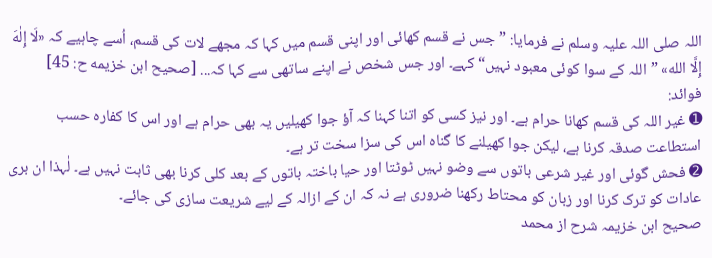اللہ صلی اللہ علیہ وسلم نے فرمایا: ”جس نے قسم کھائی اور اپنی قسم میں کہا کہ مجھے لات کی قسم، اُسے چاہیے کہ «لَا إِلٰهَ إِلَّا الله» ”اللہ کے سوا کوئی معبود نہیں“ کہے۔ اور جس شخص نے اپنے ساتھی سے کہا کہ... [صحيح ابن خزيمه ح: 45]
فوائد:
➊ غیر اللہ کی قسم کھانا حرام ہے۔ اور نیز کسی کو اتنا کہنا کہ آؤ جوا کھیلیں یہ بھی حرام ہے اور اس کا کفارہ حسب استطاعت صدقہ کرنا ہے، لیکن جوا کھیلنے کا گناہ اس کی سزا سخت تر ہے۔
➋ فحش گوئی اور غیر شرعی باتوں سے وضو نہیں ٹوٹتا اور حیا باختہ باتوں کے بعد کلی کرنا بھی ثابت نہیں ہے۔ لٰہذا ان بری عادات کو ترک کرنا اور زبان کو محتاط رکھنا ضروری ہے نہ کہ ان کے ازالہ کے لیے شریعت سازی کی جائے۔
صحیح ابن خزیمہ شرح از محمد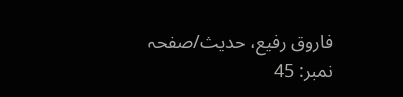فاروق رفیع، حدیث/صفحہ نمبر: 45